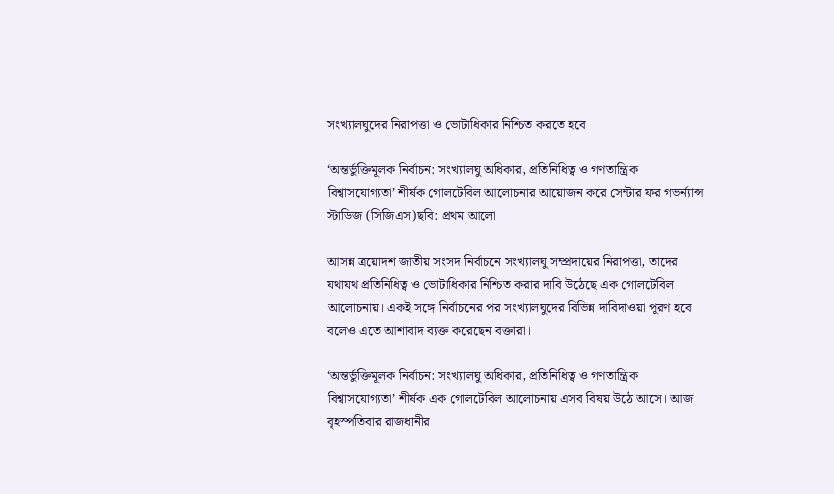সংখ্যালঘুদের নিরাপত্তা ও ভোটাধিকার নিশ্চিত করতে হবে

‘অন্তর্ভুক্তিমূলক নির্বাচন: সংখ্যালঘু অধিকার, প্রতিনিধিত্ব ও গণতান্ত্রিক বিশ্বাসযোগ্যতা’ শীর্ষক গোলটেবিল আলোচনার আয়োজন করে সেন্টার ফর গভর্ন্যান্স স্টাডিজ (সিজিএস)ছবি: প্রথম আলো

আসন্ন ত্রয়োদশ জাতীয় সংসদ নির্বাচনে সংখ্যালঘু সম্প্রদায়ের নিরাপত্তা, তাদের যথাযথ প্রতিনিধিত্ব ও ভোটাধিকার নিশ্চিত করার দাবি উঠেছে এক গোলটেবিল আলোচনায়। একই সঙ্গে নির্বাচনের পর সংখ্যালঘুদের বিভিন্ন দাবিদাওয়া পূরণ হবে বলেও এতে আশাবাদ ব্যক্ত করেছেন বক্তারা।

‘অন্তর্ভুক্তিমূলক নির্বাচন: সংখ্যালঘু অধিকার, প্রতিনিধিত্ব ও গণতান্ত্রিক বিশ্বাসযোগ্যতা’ শীর্ষক এক গোলটেবিল আলোচনায় এসব বিষয় উঠে আসে। আজ বৃহস্পতিবার রাজধানীর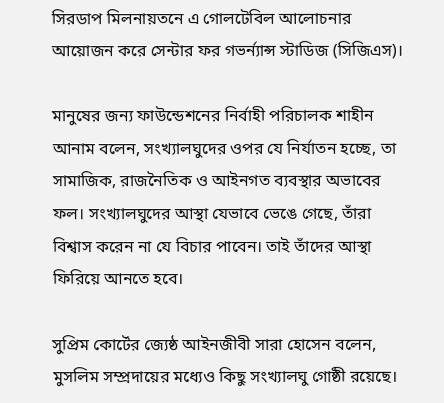সিরডাপ মিলনায়তনে এ গোলটেবিল আলোচনার আয়োজন করে সেন্টার ফর গভর্ন্যান্স স্টাডিজ (সিজিএস)।

মানুষের জন্য ফাউন্ডেশনের নির্বাহী পরিচালক শাহীন আনাম বলেন, সংখ্যালঘুদের ওপর যে নির্যাতন হচ্ছে, তা সামাজিক, রাজনৈতিক ও আইনগত ব্যবস্থার অভাবের ফল। সংখ্যালঘুদের আস্থা যেভাবে ভেঙে গেছে, তাঁরা বিশ্বাস করেন না যে বিচার পাবেন। তাই তাঁদের আস্থা ফিরিয়ে আনতে হবে।

সুপ্রিম কোর্টের জ্যেষ্ঠ আইনজীবী সারা হোসেন বলেন, মুসলিম সম্প্রদায়ের মধ্যেও কিছু সংখ্যালঘু গোষ্ঠী রয়েছে।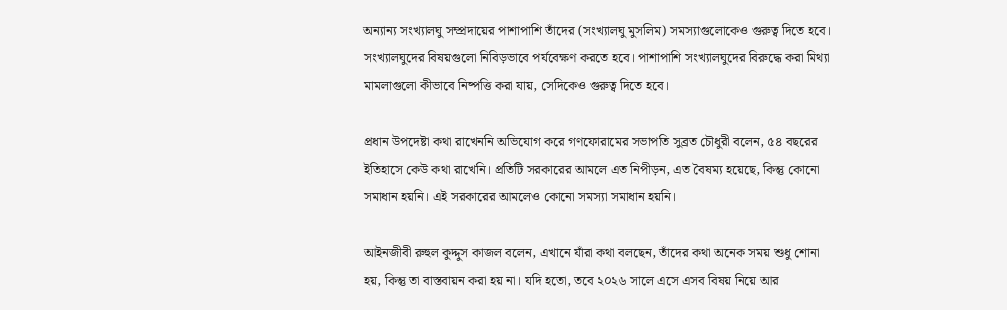অন্যান্য সংখ্যালঘু সম্প্রদায়ের পাশাপাশি তাঁদের (সংখ্যালঘু মুসলিম) সমস্যাগুলোকেও গুরুত্ব দিতে হবে। সংখ্যালঘুদের বিষয়গুলো নিবিড়ভাবে পর্যবেক্ষণ করতে হবে। পাশাপাশি সংখ্যালঘুদের বিরুদ্ধে করা মিথ্যা মামলাগুলো কীভাবে নিষ্পত্তি করা যায়, সেদিকেও গুরুত্ব দিতে হবে।

প্রধান উপদেষ্টা কথা রাখেননি অভিযোগ করে গণফোরামের সভাপতি সুব্রত চৌধুরী বলেন, ৫৪ বছরের ইতিহাসে কেউ কথা রাখেনি। প্রতিটি সরকারের আমলে এত নিপীড়ন, এত বৈষম্য হয়েছে, কিন্তু কোনো সমাধান হয়নি। এই সরকারের আমলেও কোনো সমস্যা সমাধান হয়নি।

আইনজীবী রুহুল কুদ্দুস কাজল বলেন, এখানে যাঁরা কথা বলছেন, তাঁদের কথা অনেক সময় শুধু শোনা হয়, কিন্তু তা বাস্তবায়ন করা হয় না। যদি হতো, তবে ২০২৬ সালে এসে এসব বিষয় নিয়ে আর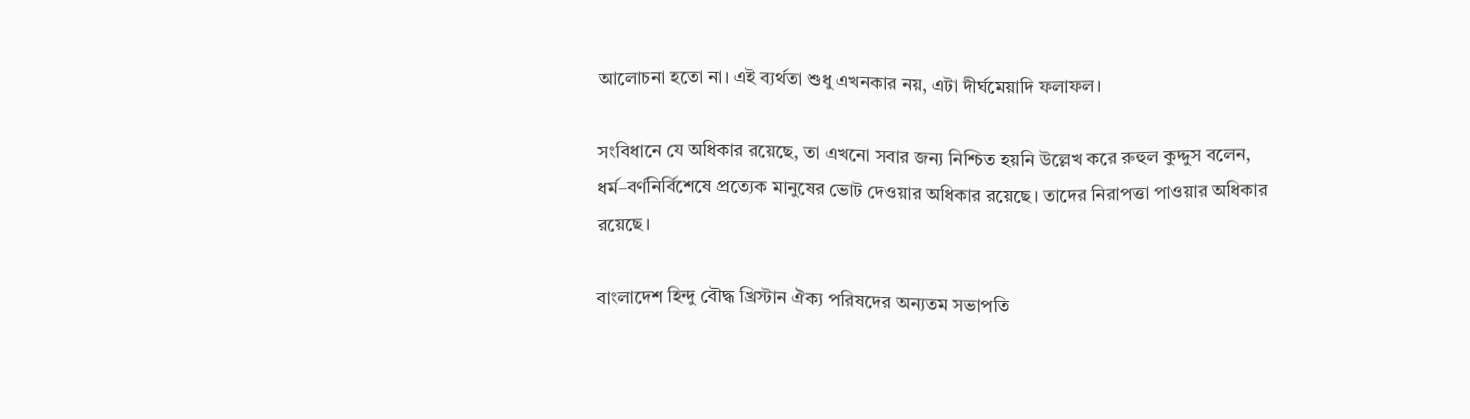আলোচনা হতো না। এই ব্যর্থতা শুধু এখনকার নয়, এটা দীর্ঘমেয়াদি ফলাফল।

সংবিধানে যে অধিকার রয়েছে, তা এখনো সবার জন্য নিশ্চিত হয়নি উল্লেখ করে রুহুল কুদ্দুস বলেন, ধর্ম–বর্ণনির্বিশেষে প্রত্যেক মানুষের ভোট দেওয়ার অধিকার রয়েছে। তাদের নিরাপত্তা পাওয়ার অধিকার রয়েছে।

বাংলাদেশ হিন্দু বৌদ্ধ খ্রিস্টান ঐক্য পরিষদের অন্যতম সভাপতি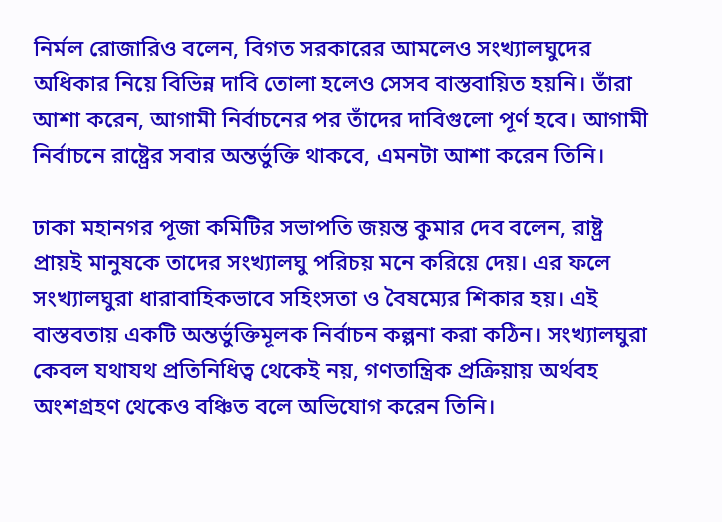নির্মল রোজারিও বলেন, বিগত সরকারের আমলেও সংখ্যালঘুদের অধিকার নিয়ে বিভিন্ন দাবি তোলা হলেও সেসব বাস্তবায়িত হয়নি। তাঁরা আশা করেন, আগামী নির্বাচনের পর তাঁদের দাবিগুলো পূর্ণ হবে। আগামী নির্বাচনে রাষ্ট্রের সবার অন্তর্ভুক্তি থাকবে, এমনটা আশা করেন তিনি।

ঢাকা মহানগর পূজা কমিটির সভাপতি জয়ন্ত কুমার দেব বলেন, রাষ্ট্র প্রায়ই মানুষকে তাদের সংখ্যালঘু পরিচয় মনে করিয়ে দেয়। এর ফলে সংখ্যালঘুরা ধারাবাহিকভাবে সহিংসতা ও বৈষম্যের শিকার হয়। এই বাস্তবতায় একটি অন্তর্ভুক্তিমূলক নির্বাচন কল্পনা করা কঠিন। সংখ্যালঘুরা কেবল যথাযথ প্রতিনিধিত্ব থেকেই নয়, গণতান্ত্রিক প্রক্রিয়ায় অর্থবহ অংশগ্রহণ থেকেও বঞ্চিত বলে অভিযোগ করেন তিনি।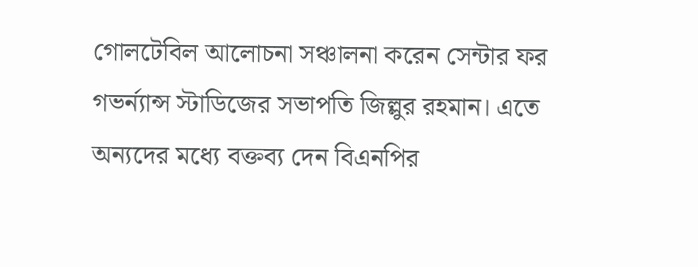গোলটেবিল আলোচনা সঞ্চালনা করেন সেন্টার ফর গভর্ন্যান্স স্টাডিজের সভাপতি জিল্লুর রহমান। এতে অন্যদের মধ্যে বক্তব্য দেন বিএনপির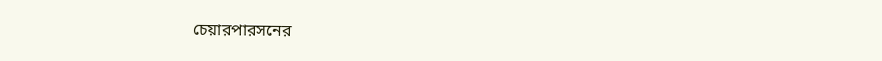চেয়ারপারসনের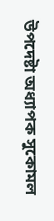উপদেষ্টা অধ্যাপক সুকোমল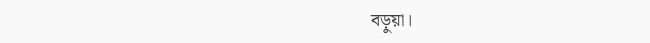বড়ুয়া।